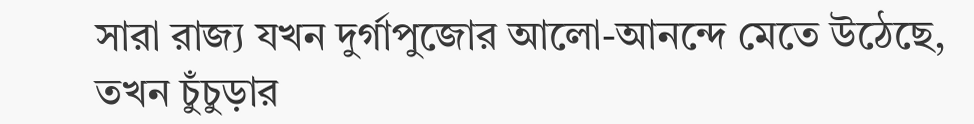সারা রাজ্য যখন দুর্গাপুজোর আলো-আনন্দে মেতে উঠেছে, তখন চুঁচুড়ার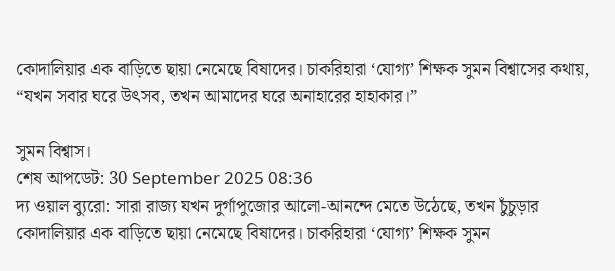কোদালিয়ার এক বাড়িতে ছায়া নেমেছে বিষাদের। চাকরিহারা ‘যোগ্য’ শিক্ষক সুমন বিশ্বাসের কথায়, “যখন সবার ঘরে উৎসব, তখন আমাদের ঘরে অনাহারের হাহাকার।”

সুমন বিশ্বাস।
শেষ আপডেট: 30 September 2025 08:36
দ্য ওয়াল ব্যুরো: সারা রাজ্য যখন দুর্গাপুজোর আলো-আনন্দে মেতে উঠেছে, তখন চুঁচুড়ার কোদালিয়ার এক বাড়িতে ছায়া নেমেছে বিষাদের। চাকরিহারা ‘যোগ্য’ শিক্ষক সুমন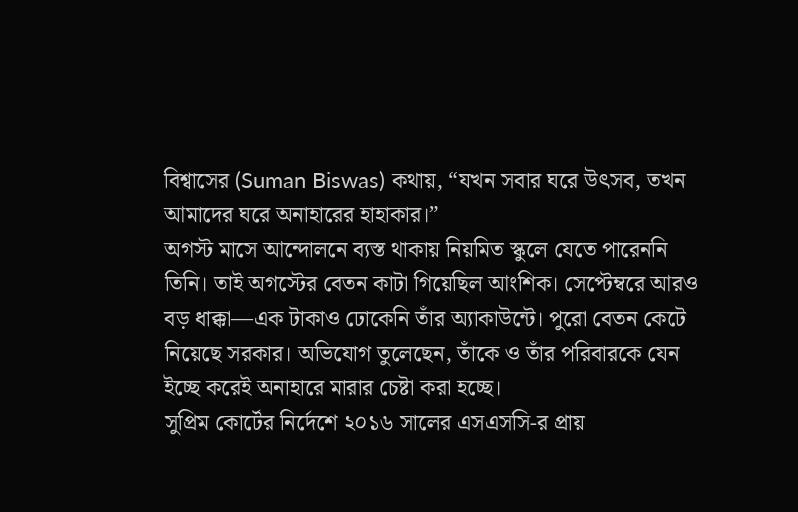বিশ্বাসের (Suman Biswas) কথায়, “যখন সবার ঘরে উৎসব, তখন আমাদের ঘরে অনাহারের হাহাকার।”
অগস্ট মাসে আন্দোলনে ব্যস্ত থাকায় নিয়মিত স্কুলে যেতে পারেননি তিনি। তাই অগস্টের বেতন কাটা গিয়েছিল আংশিক। সেপ্টেম্বরে আরও বড় ধাক্কা—এক টাকাও ঢোকেনি তাঁর অ্যাকাউন্টে। পুরো বেতন কেটে নিয়েছে সরকার। অভিযোগ তুলেছেন, তাঁকে ও তাঁর পরিবারকে যেন ইচ্ছে করেই অনাহারে মারার চেষ্টা করা হচ্ছে।
সুপ্রিম কোর্টের নির্দেশে ২০১৬ সালের এসএসসি-র প্রায়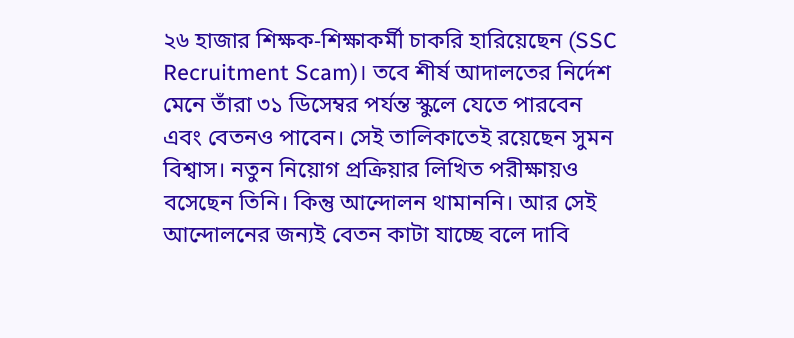২৬ হাজার শিক্ষক-শিক্ষাকর্মী চাকরি হারিয়েছেন (SSC Recruitment Scam)। তবে শীর্ষ আদালতের নির্দেশ মেনে তাঁরা ৩১ ডিসেম্বর পর্যন্ত স্কুলে যেতে পারবেন এবং বেতনও পাবেন। সেই তালিকাতেই রয়েছেন সুমন বিশ্বাস। নতুন নিয়োগ প্রক্রিয়ার লিখিত পরীক্ষায়ও বসেছেন তিনি। কিন্তু আন্দোলন থামাননি। আর সেই আন্দোলনের জন্যই বেতন কাটা যাচ্ছে বলে দাবি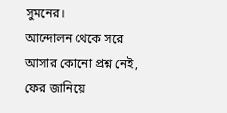সুমনের।
আন্দোলন থেকে সরে আসার কোনো প্রশ্ন নেই, ফের জানিয়ে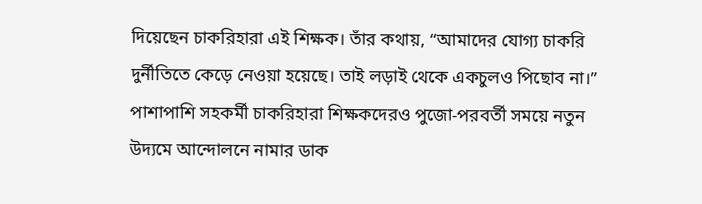দিয়েছেন চাকরিহারা এই শিক্ষক। তাঁর কথায়, “আমাদের যোগ্য চাকরি দুর্নীতিতে কেড়ে নেওয়া হয়েছে। তাই লড়াই থেকে একচুলও পিছোব না।”
পাশাপাশি সহকর্মী চাকরিহারা শিক্ষকদেরও পুজো-পরবর্তী সময়ে নতুন উদ্যমে আন্দোলনে নামার ডাক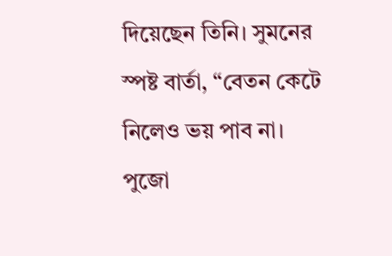দিয়েছেন তিনি। সুমনের স্পষ্ট বার্তা, “বেতন কেটে নিলেও ভয় পাব না। পুজো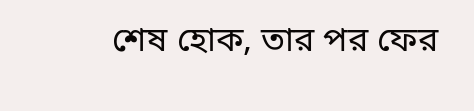শেষ হোক, তার পর ফের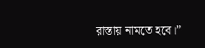রাস্তায় নামতে হবে।”